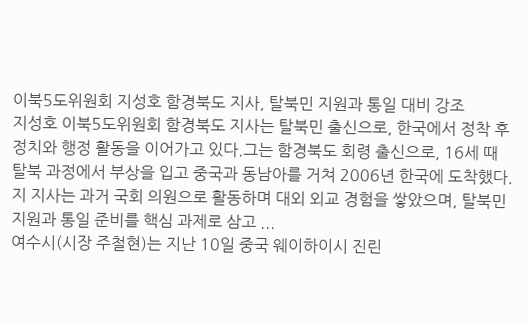이북5도위원회 지성호 함경북도 지사, 탈북민 지원과 통일 대비 강조
지성호 이북5도위원회 함경북도 지사는 탈북민 출신으로, 한국에서 정착 후 정치와 행정 활동을 이어가고 있다.그는 함경북도 회령 출신으로, 16세 때 탈북 과정에서 부상을 입고 중국과 동남아를 거쳐 2006년 한국에 도착했다.지 지사는 과거 국회 의원으로 활동하며 대외 외교 경험을 쌓았으며, 탈북민 지원과 통일 준비를 핵심 과제로 삼고 ...
여수시(시장 주철현)는 지난 10일 중국 웨이하이시 진린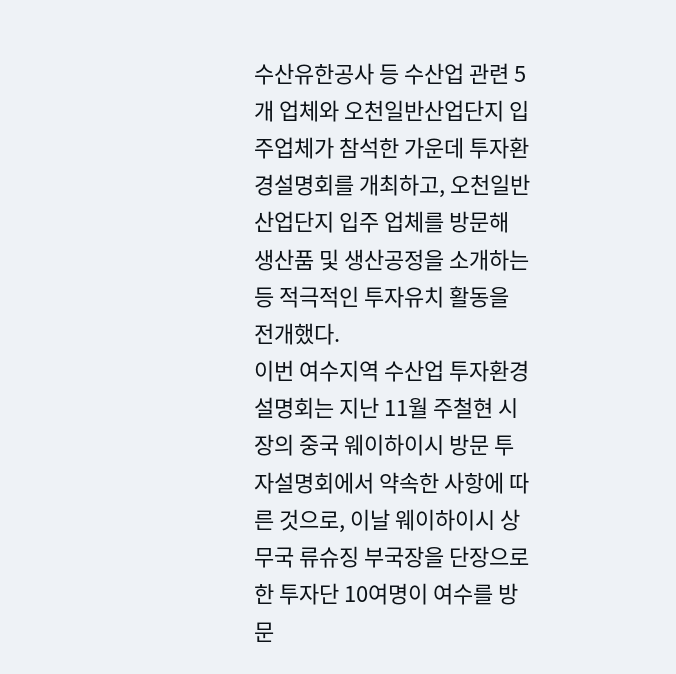수산유한공사 등 수산업 관련 5개 업체와 오천일반산업단지 입주업체가 참석한 가운데 투자환경설명회를 개최하고, 오천일반산업단지 입주 업체를 방문해 생산품 및 생산공정을 소개하는 등 적극적인 투자유치 활동을 전개했다.
이번 여수지역 수산업 투자환경설명회는 지난 11월 주철현 시장의 중국 웨이하이시 방문 투자설명회에서 약속한 사항에 따른 것으로, 이날 웨이하이시 상무국 류슈징 부국장을 단장으로 한 투자단 10여명이 여수를 방문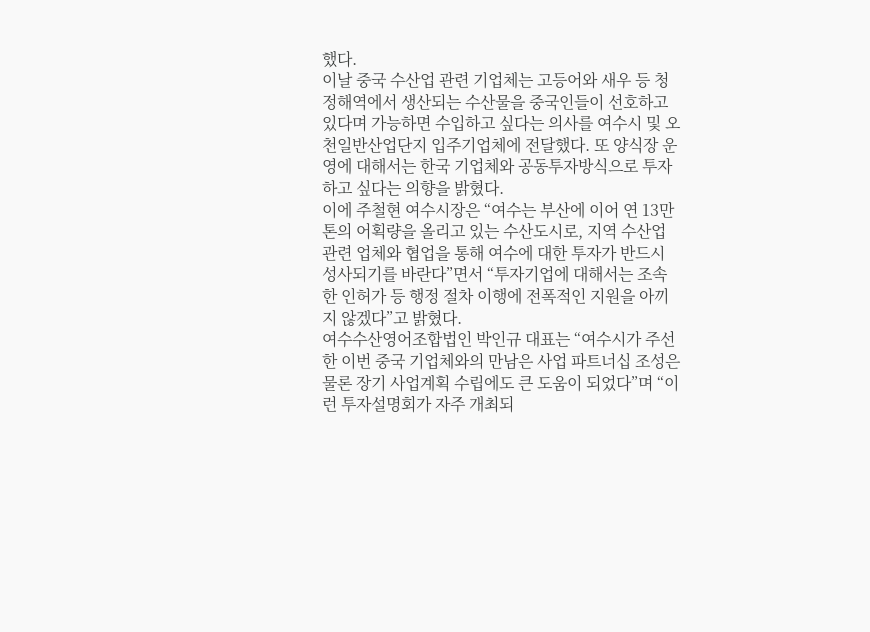했다.
이날 중국 수산업 관련 기업체는 고등어와 새우 등 청정해역에서 생산되는 수산물을 중국인들이 선호하고 있다며 가능하면 수입하고 싶다는 의사를 여수시 및 오천일반산업단지 입주기업체에 전달했다. 또 양식장 운영에 대해서는 한국 기업체와 공동투자방식으로 투자하고 싶다는 의향을 밝혔다.
이에 주철현 여수시장은 “여수는 부산에 이어 연 13만톤의 어획량을 올리고 있는 수산도시로, 지역 수산업 관련 업체와 협업을 통해 여수에 대한 투자가 반드시 성사되기를 바란다”면서 “투자기업에 대해서는 조속한 인허가 등 행정 절차 이행에 전폭적인 지원을 아끼지 않겠다”고 밝혔다.
여수수산영어조합법인 박인규 대표는 “여수시가 주선한 이번 중국 기업체와의 만남은 사업 파트너십 조성은 물론 장기 사업계획 수립에도 큰 도움이 되었다”며 “이런 투자설명회가 자주 개최되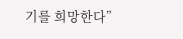기를 희망한다”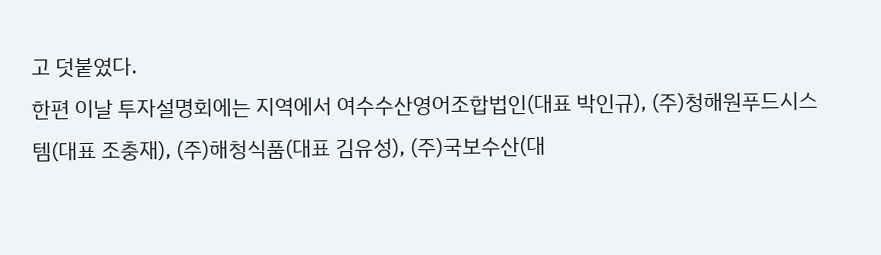고 덧붙였다.
한편 이날 투자설명회에는 지역에서 여수수산영어조합법인(대표 박인규), (주)청해원푸드시스템(대표 조충재), (주)해청식품(대표 김유성), (주)국보수산(대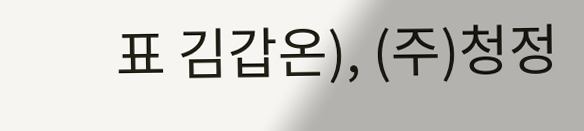표 김갑온), (주)청정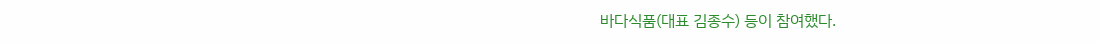바다식품(대표 김종수) 등이 참여했다.